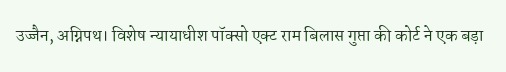उज्जैन, अग्निपथ। विशेष न्यायाधीश पॉक्सो एक्ट राम बिलास गुप्ता की कोर्ट ने एक बड़ा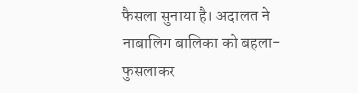फैसला सुनाया है। अदालत ने नाबालिग बालिका को बहला-फुसलाकर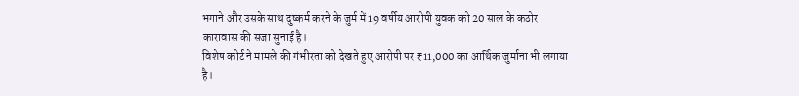भगाने और उसके साथ दुष्कर्म करने के जुर्म में 19 वर्षीय आरोपी युवक को 20 साल के कठोर कारावास की सजा सुनाई है।
विशेष कोर्ट ने मामले की गंभीरता को देखते हुए आरोपी पर ₹11,000 का आर्थिक जुर्माना भी लगाया है।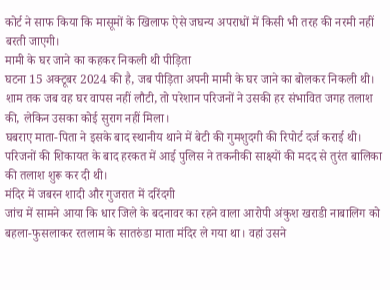कोर्ट ने साफ किया कि मासूमों के खिलाफ ऐसे जघन्य अपराधों में किसी भी तरह की नरमी नहीं बरती जाएगी।
मामी के घर जाने का कहकर निकली थी पीड़िता
घटना 15 अक्टूबर 2024 की है, जब पीड़िता अपनी मामी के घर जाने का बोलकर निकली थी। शाम तक जब वह घर वापस नहीं लौटी, तो परेशान परिजनों ने उसकी हर संभावित जगह तलाश की, लेकिन उसका कोई सुराग नहीं मिला।
घबराए माता-पिता ने इसके बाद स्थानीय थाने में बेटी की गुमशुदगी की रिपोर्ट दर्ज कराई थी। परिजनों की शिकायत के बाद हरकत में आई पुलिस ने तकनीकी साक्ष्यों की मदद से तुरंत बालिका की तलाश शुरू कर दी थी।
मंदिर में जबरन शादी और गुजरात में दरिंदगी
जांच में सामने आया कि धार जिले के बदनावर का रहने वाला आरोपी अंकुश खराडी नाबालिग को बहला-फुसलाकर रतलाम के सातरुंडा माता मंदिर ले गया था। वहां उसने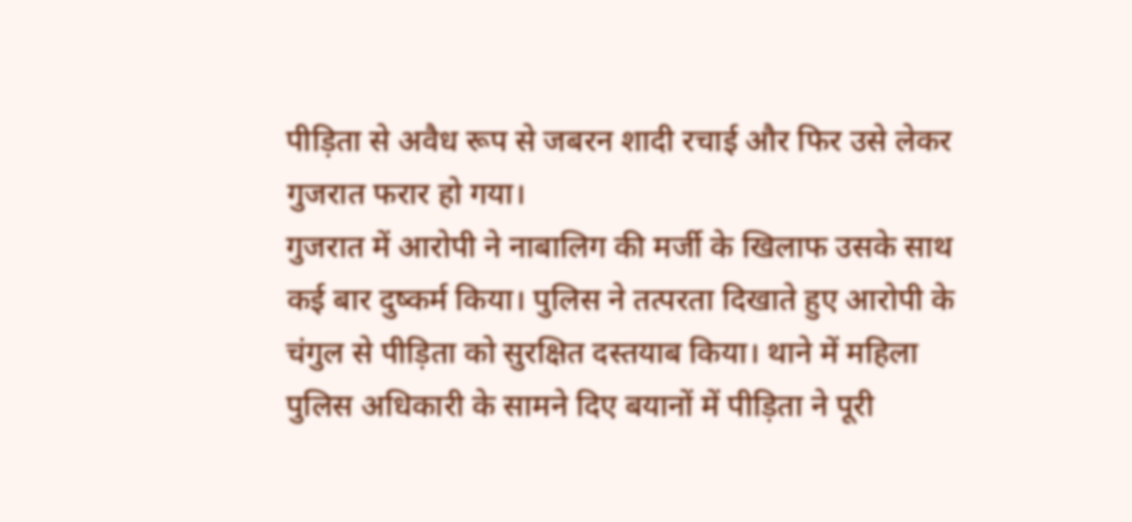पीड़िता से अवैध रूप से जबरन शादी रचाई और फिर उसे लेकर गुजरात फरार हो गया।
गुजरात में आरोपी ने नाबालिग की मर्जी के खिलाफ उसके साथ कई बार दुष्कर्म किया। पुलिस ने तत्परता दिखाते हुए आरोपी के चंगुल से पीड़िता को सुरक्षित दस्तयाब किया। थाने में महिला पुलिस अधिकारी के सामने दिए बयानों में पीड़िता ने पूरी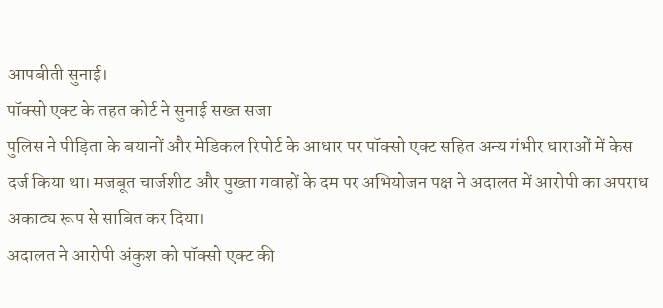आपबीती सुनाई।
पॉक्सो एक्ट के तहत कोर्ट ने सुनाई सख्त सजा
पुलिस ने पीड़िता के बयानों और मेडिकल रिपोर्ट के आधार पर पॉक्सो एक्ट सहित अन्य गंभीर धाराओं में केस दर्ज किया था। मजबूत चार्जशीट और पुख्ता गवाहों के दम पर अभियोजन पक्ष ने अदालत में आरोपी का अपराध अकाट्य रूप से साबित कर दिया।
अदालत ने आरोपी अंकुश को पॉक्सो एक्ट की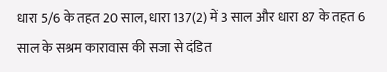धारा 5/6 के तहत 20 साल, धारा 137(2) में 3 साल और धारा 87 के तहत 6 साल के सश्रम कारावास की सजा से दंडित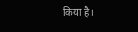किया है।